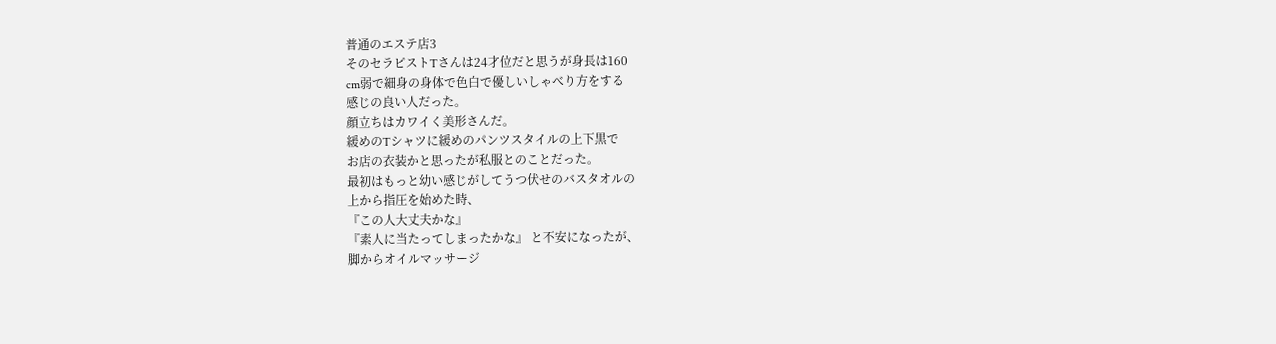普通のエステ店3
そのセラピストTさんは24才位だと思うが身長は160
cm弱で細身の身体で色白で優しいしゃべり方をする
感じの良い人だった。
顔立ちはカワイく美形さんだ。
緩めのTシャツに緩めのパンツスタイルの上下黒で
お店の衣装かと思ったが私服とのことだった。
最初はもっと幼い感じがしてうつ伏せのバスタオルの
上から指圧を始めた時、
『この人大丈夫かな』
『素人に当たってしまったかな』 と不安になったが、
脚からオイルマッサージ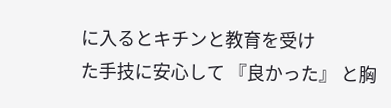に入るとキチンと教育を受け
た手技に安心して 『良かった』 と胸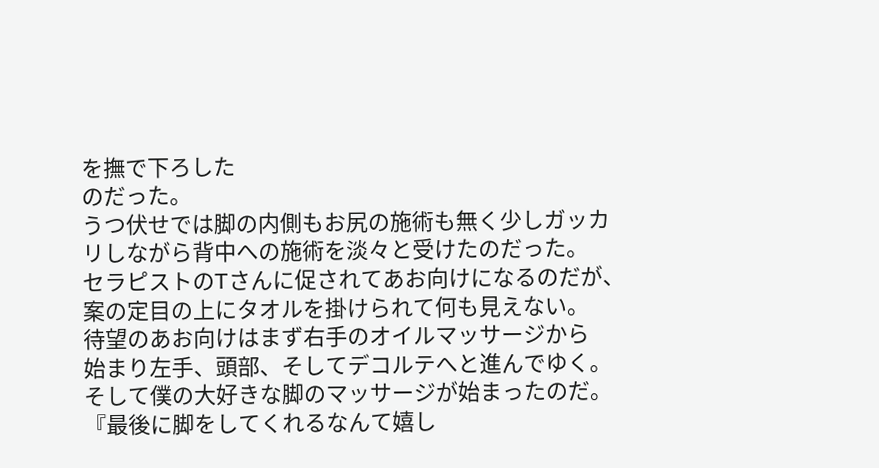を撫で下ろした
のだった。
うつ伏せでは脚の内側もお尻の施術も無く少しガッカ
リしながら背中への施術を淡々と受けたのだった。
セラピストのTさんに促されてあお向けになるのだが、
案の定目の上にタオルを掛けられて何も見えない。
待望のあお向けはまず右手のオイルマッサージから
始まり左手、頭部、そしてデコルテへと進んでゆく。
そして僕の大好きな脚のマッサージが始まったのだ。
『最後に脚をしてくれるなんて嬉し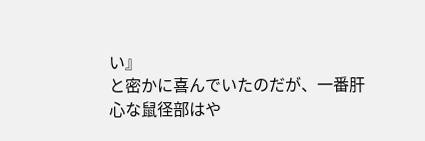い』
と密かに喜んでいたのだが、一番肝心な鼠径部はや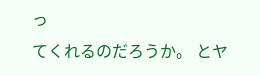っ
てくれるのだろうか。 とヤ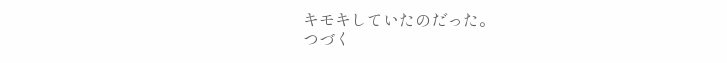キモキしていたのだった。
つづく